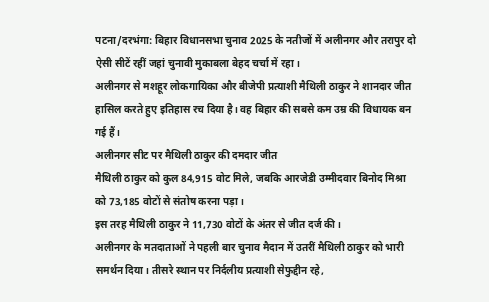पटना/दरभंगा: बिहार विधानसभा चुनाव 2025 के नतीजों में अलीनगर और तरापुर दो ऐसी सीटें रहीं जहां चुनावी मुकाबला बेहद चर्चा में रहा।
अलीनगर से मशहूर लोकगायिका और बीजेपी प्रत्याशी मैथिली ठाकुर ने शानदार जीत हासिल करते हुए इतिहास रच दिया है। वह बिहार की सबसे कम उम्र की विधायक बन गई हैं।
अलीनगर सीट पर मैथिली ठाकुर की दमदार जीत
मैथिली ठाकुर को कुल 84,915 वोट मिले, जबकि आरजेडी उम्मीदवार बिनोद मिश्रा को 73,185 वोटों से संतोष करना पड़ा।
इस तरह मैथिली ठाकुर ने 11,730 वोटों के अंतर से जीत दर्ज की।
अलीनगर के मतदाताओं ने पहली बार चुनाव मैदान में उतरीं मैथिली ठाकुर को भारी समर्थन दिया। तीसरे स्थान पर निर्दलीय प्रत्याशी सेफुद्दीन रहे,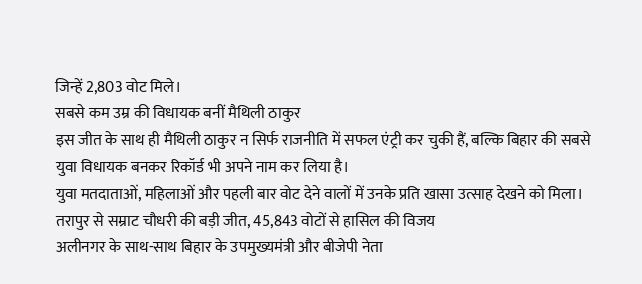जिन्हें 2,803 वोट मिले।
सबसे कम उम्र की विधायक बनीं मैथिली ठाकुर
इस जीत के साथ ही मैथिली ठाकुर न सिर्फ राजनीति में सफल एंट्री कर चुकी हैं, बल्कि बिहार की सबसे युवा विधायक बनकर रिकॉर्ड भी अपने नाम कर लिया है।
युवा मतदाताओं, महिलाओं और पहली बार वोट देने वालों में उनके प्रति खासा उत्साह देखने को मिला।
तरापुर से सम्राट चौधरी की बड़ी जीत, 45,843 वोटों से हासिल की विजय
अलीनगर के साथ-साथ बिहार के उपमुख्यमंत्री और बीजेपी नेता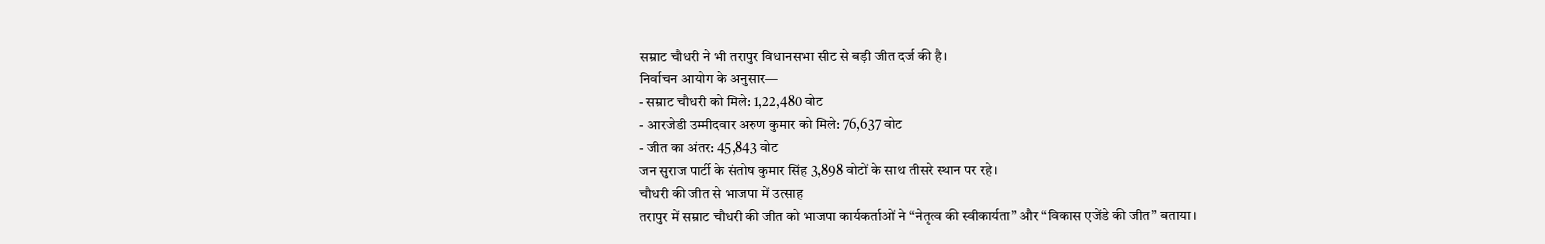सम्राट चौधरी ने भी तरापुर विधानसभा सीट से बड़ी जीत दर्ज की है।
निर्वाचन आयोग के अनुसार—
- सम्राट चौधरी को मिले: 1,22,480 वोट
- आरजेडी उम्मीदवार अरुण कुमार को मिले: 76,637 वोट
- जीत का अंतर: 45,843 वोट
जन सुराज पार्टी के संतोष कुमार सिंह 3,898 वोटों के साथ तीसरे स्थान पर रहे।
चौधरी की जीत से भाजपा में उत्साह
तरापुर में सम्राट चौधरी की जीत को भाजपा कार्यकर्ताओं ने “नेतृत्व की स्वीकार्यता” और “विकास एजेंडे की जीत” बताया।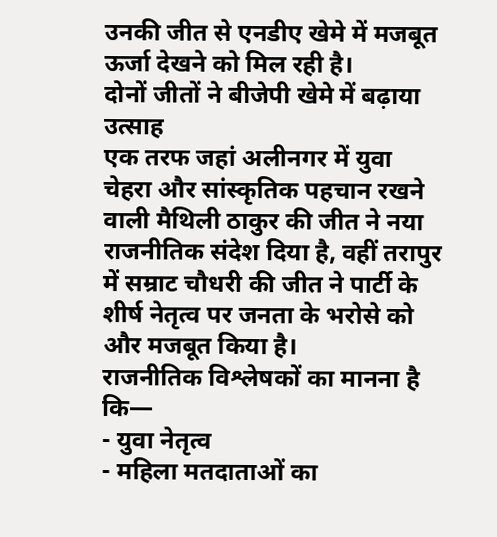उनकी जीत से एनडीए खेमे में मजबूत ऊर्जा देखने को मिल रही है।
दोनों जीतों ने बीजेपी खेमे में बढ़ाया उत्साह
एक तरफ जहां अलीनगर में युवा चेहरा और सांस्कृतिक पहचान रखने वाली मैथिली ठाकुर की जीत ने नया राजनीतिक संदेश दिया है, वहीं तरापुर में सम्राट चौधरी की जीत ने पार्टी के शीर्ष नेतृत्व पर जनता के भरोसे को और मजबूत किया है।
राजनीतिक विश्लेषकों का मानना है कि—
- युवा नेतृत्व
- महिला मतदाताओं का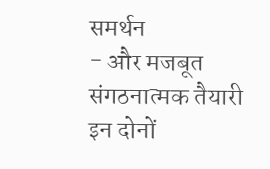समर्थन
- और मजबूत संगठनात्मक तैयारी
इन दोनों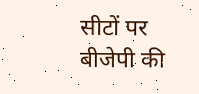सीटों पर बीजेपी की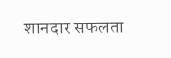शानदार सफलता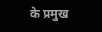के प्रमुख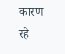कारण रहे